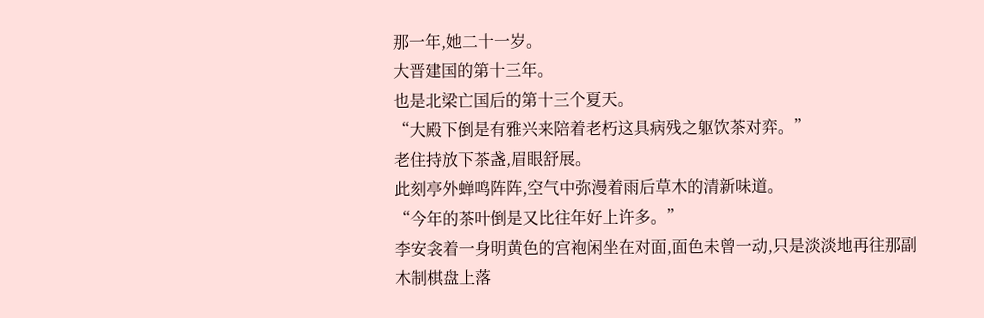那一年,她二十一岁。
大晋建国的第十三年。
也是北梁亡国后的第十三个夏天。
“大殿下倒是有雅兴来陪着老朽这具病残之躯饮茶对弈。”
老住持放下茶盏,眉眼舒展。
此刻亭外蝉鸣阵阵,空气中弥漫着雨后草木的清新味道。
“今年的茶叶倒是又比往年好上许多。”
李安衾着一身明黄色的宫袍闲坐在对面,面色未曾一动,只是淡淡地再往那副木制棋盘上落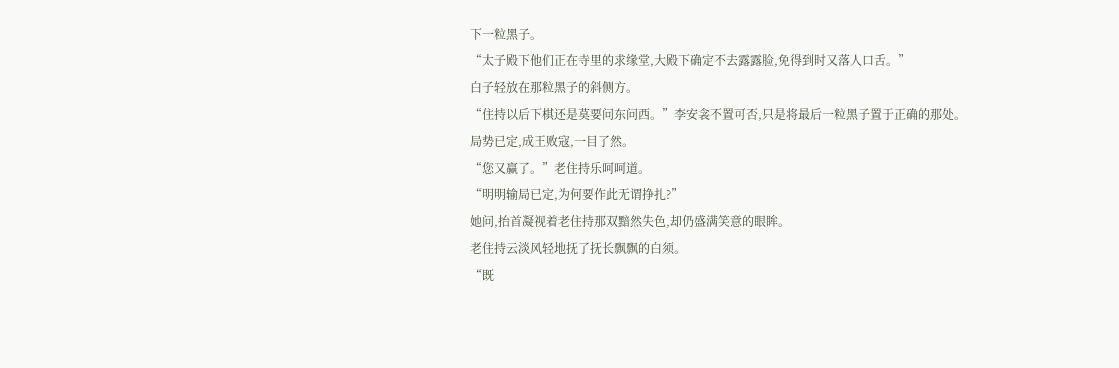下一粒黑子。
“太子殿下他们正在寺里的求缘堂,大殿下确定不去露露脸,免得到时又落人口舌。”
白子轻放在那粒黑子的斜侧方。
“住持以后下棋还是莫要问东问西。”李安衾不置可否,只是将最后一粒黑子置于正确的那处。
局势已定,成王败寇,一目了然。
“您又赢了。”老住持乐呵呵道。
“明明输局已定,为何要作此无谓挣扎?”
她问,抬首凝视着老住持那双黯然失色,却仍盛满笑意的眼眸。
老住持云淡风轻地抚了抚长飘飘的白须。
“既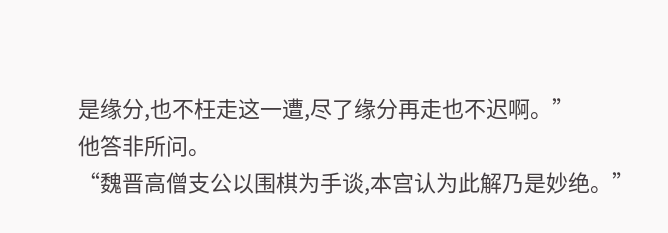是缘分,也不枉走这一遭,尽了缘分再走也不迟啊。”
他答非所问。
“魏晋高僧支公以围棋为手谈,本宫认为此解乃是妙绝。”